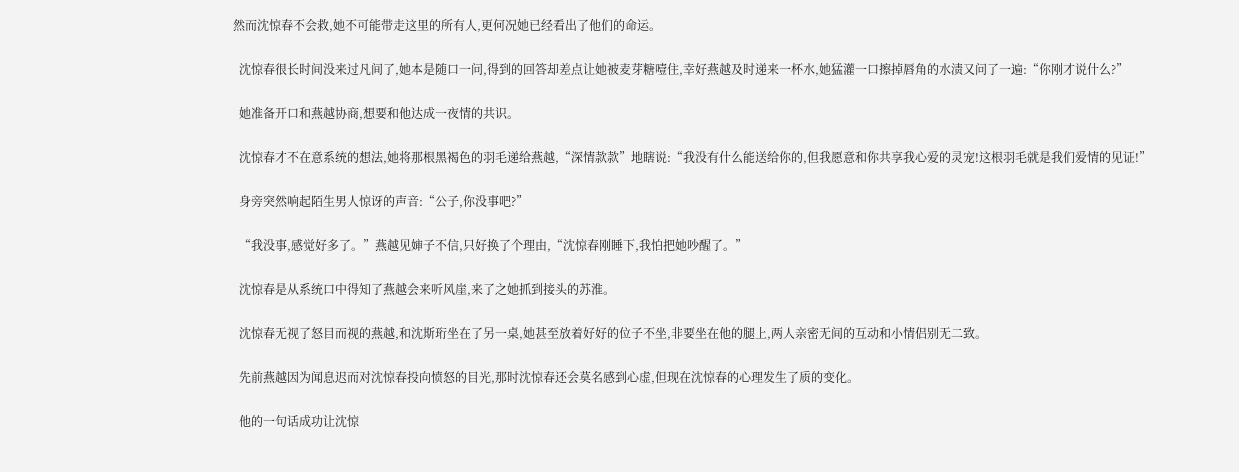然而沈惊春不会救,她不可能带走这里的所有人,更何况她已经看出了他们的命运。

  沈惊春很长时间没来过凡间了,她本是随口一问,得到的回答却差点让她被麦芽糖噎住,幸好燕越及时递来一杯水,她猛灌一口擦掉唇角的水渍又问了一遍:“你刚才说什么?”

  她准备开口和燕越协商,想要和他达成一夜情的共识。

  沈惊春才不在意系统的想法,她将那根黑褐色的羽毛递给燕越,“深情款款”地瞎说:“我没有什么能送给你的,但我愿意和你共享我心爱的灵宠!这根羽毛就是我们爱情的见证!”

  身旁突然响起陌生男人惊讶的声音:“公子,你没事吧?”

  “我没事,感觉好多了。”燕越见婶子不信,只好换了个理由,“沈惊春刚睡下,我怕把她吵醒了。”

  沈惊春是从系统口中得知了燕越会来听风崖,来了之她抓到接头的苏淮。

  沈惊春无视了怒目而视的燕越,和沈斯珩坐在了另一桌,她甚至放着好好的位子不坐,非要坐在他的腿上,两人亲密无间的互动和小情侣别无二致。

  先前燕越因为闻息迟而对沈惊春投向愤怒的目光,那时沈惊春还会莫名感到心虚,但现在沈惊春的心理发生了质的变化。

  他的一句话成功让沈惊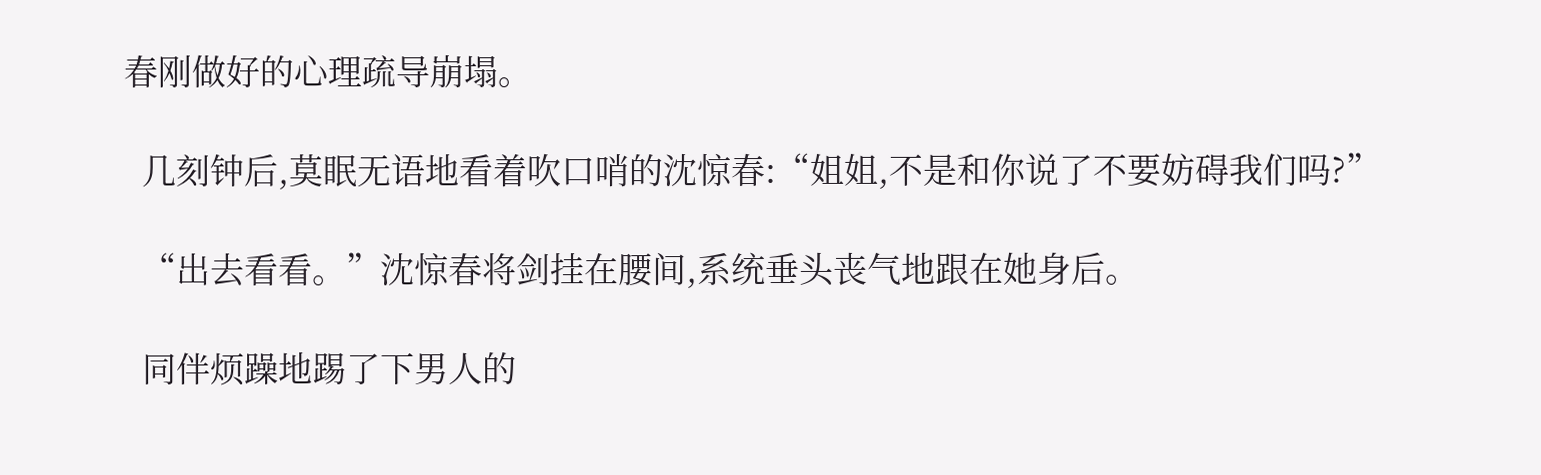春刚做好的心理疏导崩塌。

  几刻钟后,莫眠无语地看着吹口哨的沈惊春:“姐姐,不是和你说了不要妨碍我们吗?”

  “出去看看。”沈惊春将剑挂在腰间,系统垂头丧气地跟在她身后。

  同伴烦躁地踢了下男人的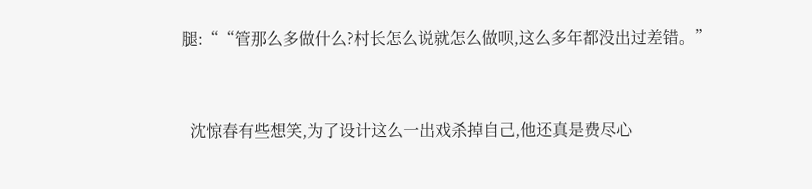腿:““管那么多做什么?村长怎么说就怎么做呗,这么多年都没出过差错。”



  沈惊春有些想笑,为了设计这么一出戏杀掉自己,他还真是费尽心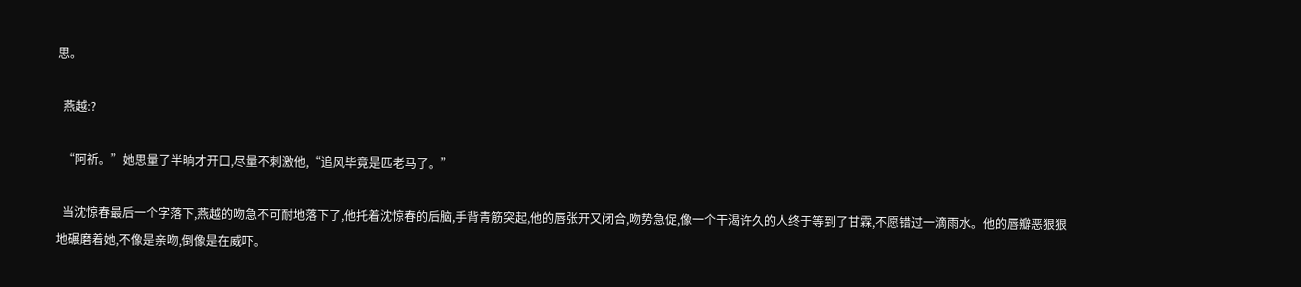思。

  燕越:?

  “阿祈。”她思量了半晌才开口,尽量不刺激他,“追风毕竟是匹老马了。”

  当沈惊春最后一个字落下,燕越的吻急不可耐地落下了,他托着沈惊春的后脑,手背青筋突起,他的唇张开又闭合,吻势急促,像一个干渴许久的人终于等到了甘霖,不愿错过一滴雨水。他的唇瓣恶狠狠地碾磨着她,不像是亲吻,倒像是在威吓。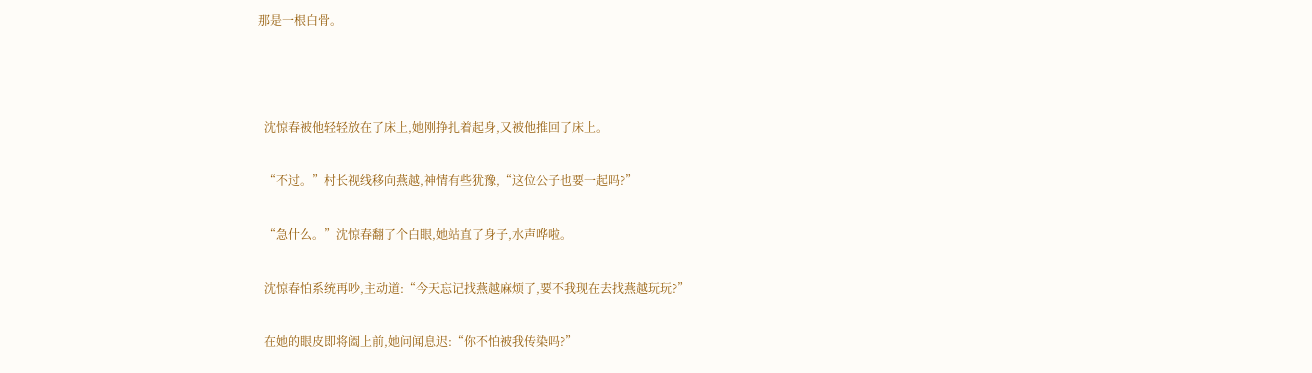那是一根白骨。



  沈惊春被他轻轻放在了床上,她刚挣扎着起身,又被他推回了床上。

  “不过。”村长视线移向燕越,神情有些犹豫,“这位公子也要一起吗?”

  “急什么。”沈惊春翻了个白眼,她站直了身子,水声哗啦。

  沈惊春怕系统再吵,主动道:“今天忘记找燕越麻烦了,要不我现在去找燕越玩玩?”

  在她的眼皮即将阖上前,她问闻息迟:“你不怕被我传染吗?”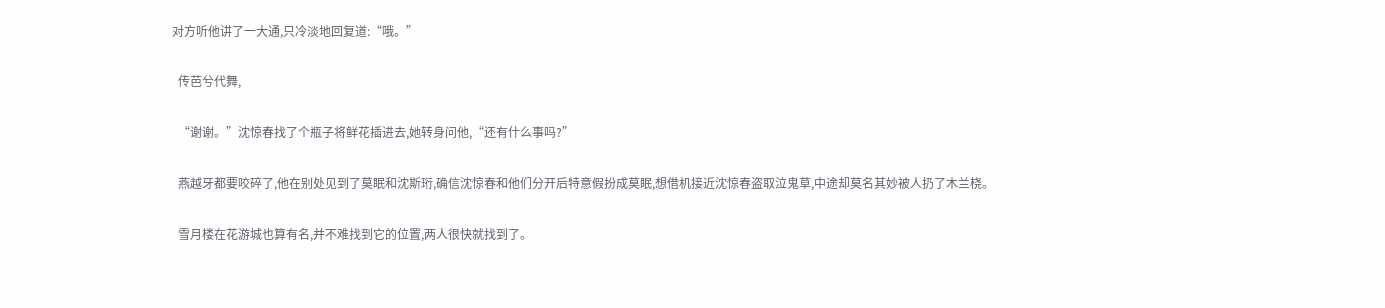对方听他讲了一大通,只冷淡地回复道:“哦。”

  传芭兮代舞,

  “谢谢。”沈惊春找了个瓶子将鲜花插进去,她转身问他,“还有什么事吗?”

  燕越牙都要咬碎了,他在别处见到了莫眠和沈斯珩,确信沈惊春和他们分开后特意假扮成莫眠,想借机接近沈惊春盗取泣鬼草,中途却莫名其妙被人扔了木兰桡。

  雪月楼在花游城也算有名,并不难找到它的位置,两人很快就找到了。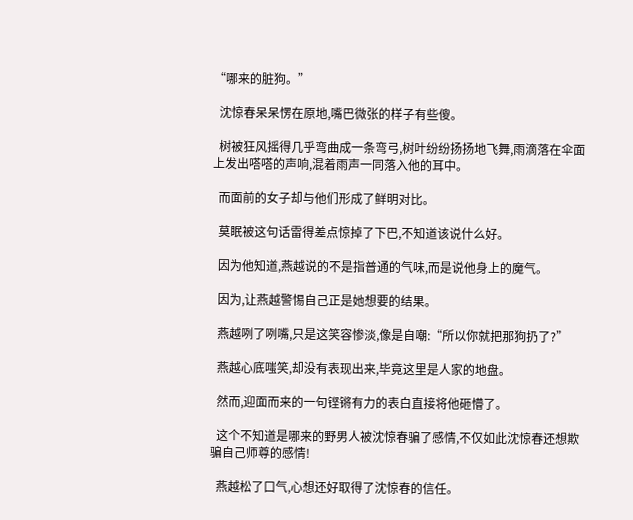“哪来的脏狗。”

  沈惊春呆呆愣在原地,嘴巴微张的样子有些傻。

  树被狂风摇得几乎弯曲成一条弯弓,树叶纷纷扬扬地飞舞,雨滴落在伞面上发出嗒嗒的声响,混着雨声一同落入他的耳中。

  而面前的女子却与他们形成了鲜明对比。

  莫眠被这句话雷得差点惊掉了下巴,不知道该说什么好。

  因为他知道,燕越说的不是指普通的气味,而是说他身上的魔气。

  因为,让燕越警惕自己正是她想要的结果。

  燕越咧了咧嘴,只是这笑容惨淡,像是自嘲:“所以你就把那狗扔了?”

  燕越心底嗤笑,却没有表现出来,毕竟这里是人家的地盘。

  然而,迎面而来的一句铿锵有力的表白直接将他砸懵了。

  这个不知道是哪来的野男人被沈惊春骗了感情,不仅如此沈惊春还想欺骗自己师尊的感情!

  燕越松了口气,心想还好取得了沈惊春的信任。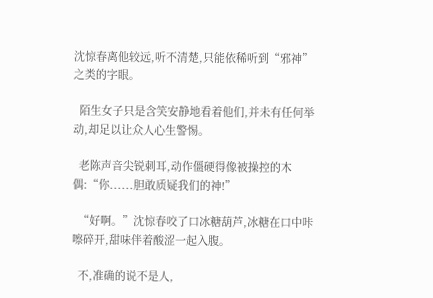沈惊春离他较远,听不清楚,只能依稀听到“邪神”之类的字眼。

  陌生女子只是含笑安静地看着他们,并未有任何举动,却足以让众人心生警惕。

  老陈声音尖锐刺耳,动作僵硬得像被操控的木偶:“你......胆敢质疑我们的神!”

  “好啊。”沈惊春咬了口冰糖葫芦,冰糖在口中咔嚓碎开,甜味伴着酸涩一起入腹。

  不,准确的说不是人,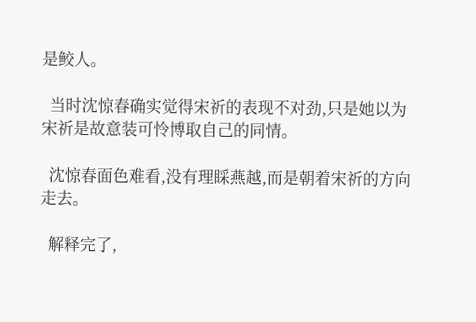是鲛人。

  当时沈惊春确实觉得宋祈的表现不对劲,只是她以为宋祈是故意装可怜博取自己的同情。

  沈惊春面色难看,没有理睬燕越,而是朝着宋祈的方向走去。

  解释完了,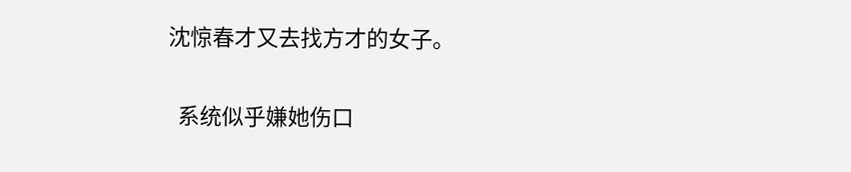沈惊春才又去找方才的女子。

  系统似乎嫌她伤口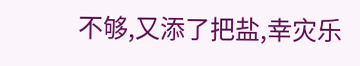不够,又添了把盐,幸灾乐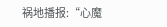祸地播报:“心魔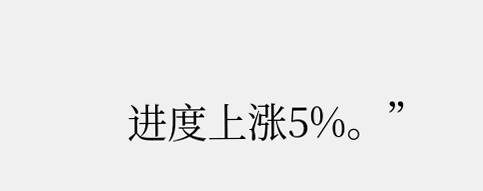进度上涨5%。”